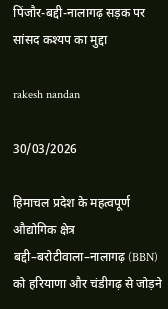पिंजौर-बद्दी-नालागढ़ सड़क पर सांसद कश्यप का मुद्दा

rakesh nandan

30/03/2026

हिमाचल प्रदेश के महत्वपूर्ण औद्योगिक क्षेत्र बद्दी–बरोटीवाला–नालागढ़ (BBN) को हरियाणा और चंडीगढ़ से जोड़ने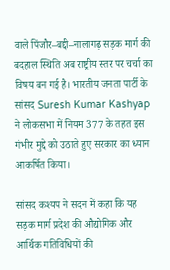वाले पिंजौर–बद्दी–नालागढ़ सड़क मार्ग की बदहाल स्थिति अब राष्ट्रीय स्तर पर चर्चा का विषय बन गई है। भारतीय जनता पार्टी के सांसद Suresh Kumar Kashyap ने लोकसभा में नियम 377 के तहत इस गंभीर मुद्दे को उठाते हुए सरकार का ध्यान आकर्षित किया।

सांसद कश्यप ने सदन में कहा कि यह सड़क मार्ग प्रदेश की औद्योगिक और आर्थिक गतिविधियों की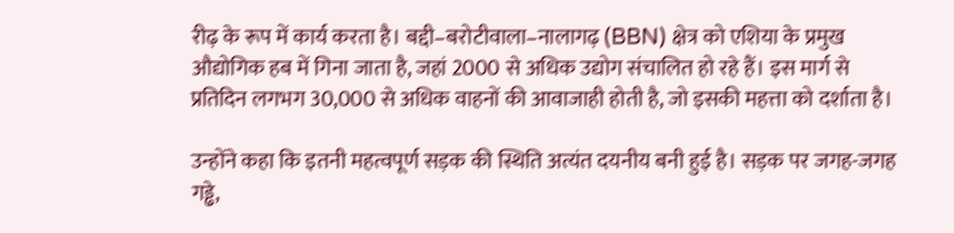रीढ़ के रूप में कार्य करता है। बद्दी–बरोटीवाला–नालागढ़ (BBN) क्षेत्र को एशिया के प्रमुख औद्योगिक हब में गिना जाता है, जहां 2000 से अधिक उद्योग संचालित हो रहे हैं। इस मार्ग से प्रतिदिन लगभग 30,000 से अधिक वाहनों की आवाजाही होती है, जो इसकी महत्ता को दर्शाता है।

उन्होंने कहा कि इतनी महत्वपूर्ण सड़क की स्थिति अत्यंत दयनीय बनी हुई है। सड़क पर जगह-जगह गड्ढे,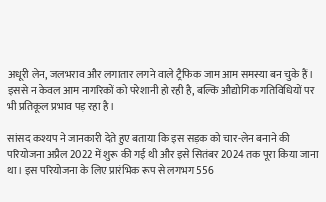अधूरी लेन, जलभराव और लगातार लगने वाले ट्रैफिक जाम आम समस्या बन चुके हैं। इससे न केवल आम नागरिकों को परेशानी हो रही है, बल्कि औद्योगिक गतिविधियों पर भी प्रतिकूल प्रभाव पड़ रहा है।

सांसद कश्यप ने जानकारी देते हुए बताया कि इस सड़क को चार-लेन बनाने की परियोजना अप्रैल 2022 में शुरू की गई थी और इसे सितंबर 2024 तक पूरा किया जाना था। इस परियोजना के लिए प्रारंभिक रूप से लगभग 556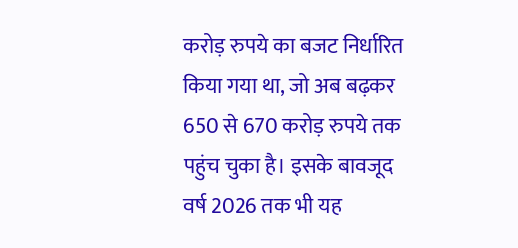करोड़ रुपये का बजट निर्धारित किया गया था, जो अब बढ़कर 650 से 670 करोड़ रुपये तक पहुंच चुका है। इसके बावजूद वर्ष 2026 तक भी यह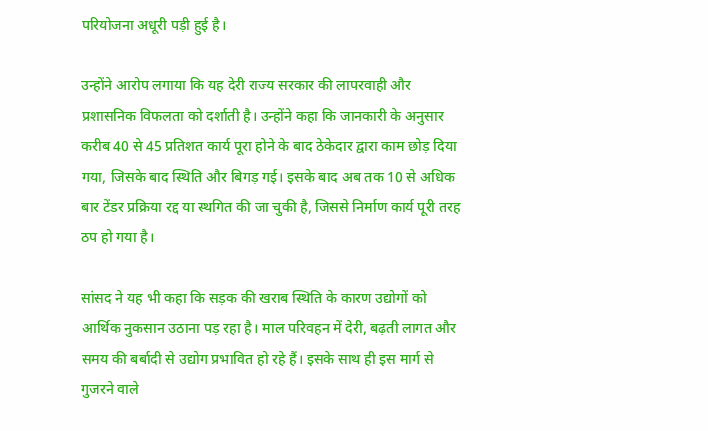परियोजना अधूरी पड़ी हुई है।

उन्होंने आरोप लगाया कि यह देरी राज्य सरकार की लापरवाही और प्रशासनिक विफलता को दर्शाती है। उन्होंने कहा कि जानकारी के अनुसार करीब 40 से 45 प्रतिशत कार्य पूरा होने के बाद ठेकेदार द्वारा काम छोड़ दिया गया, जिसके बाद स्थिति और बिगड़ गई। इसके बाद अब तक 10 से अधिक बार टेंडर प्रक्रिया रद्द या स्थगित की जा चुकी है, जिससे निर्माण कार्य पूरी तरह ठप हो गया है।

सांसद ने यह भी कहा कि सड़क की खराब स्थिति के कारण उद्योगों को आर्थिक नुकसान उठाना पड़ रहा है। माल परिवहन में देरी, बढ़ती लागत और समय की बर्बादी से उद्योग प्रभावित हो रहे हैं। इसके साथ ही इस मार्ग से गुजरने वाले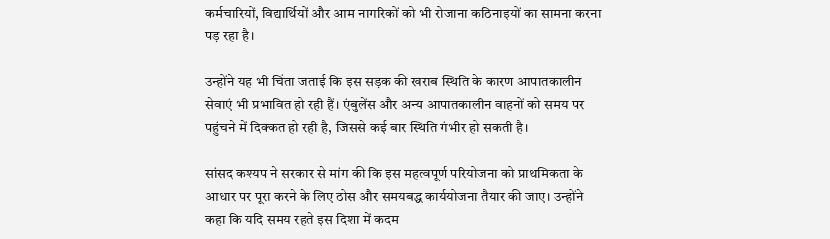कर्मचारियों, विद्यार्थियों और आम नागरिकों को भी रोजाना कठिनाइयों का सामना करना पड़ रहा है।

उन्होंने यह भी चिंता जताई कि इस सड़क की खराब स्थिति के कारण आपातकालीन सेवाएं भी प्रभावित हो रही हैं। एंबुलेंस और अन्य आपातकालीन वाहनों को समय पर पहुंचने में दिक्कत हो रही है, जिससे कई बार स्थिति गंभीर हो सकती है।

सांसद कश्यप ने सरकार से मांग की कि इस महत्वपूर्ण परियोजना को प्राथमिकता के आधार पर पूरा करने के लिए ठोस और समयबद्ध कार्ययोजना तैयार की जाए। उन्होंने कहा कि यदि समय रहते इस दिशा में कदम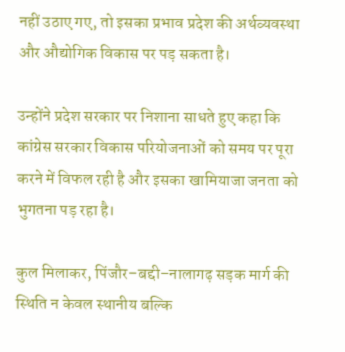नहीं उठाए गए, तो इसका प्रभाव प्रदेश की अर्थव्यवस्था और औद्योगिक विकास पर पड़ सकता है।

उन्होंने प्रदेश सरकार पर निशाना साधते हुए कहा कि कांग्रेस सरकार विकास परियोजनाओं को समय पर पूरा करने में विफल रही है और इसका खामियाजा जनता को भुगतना पड़ रहा है।

कुल मिलाकर, पिंजौर–बद्दी–नालागढ़ सड़क मार्ग की स्थिति न केवल स्थानीय बल्कि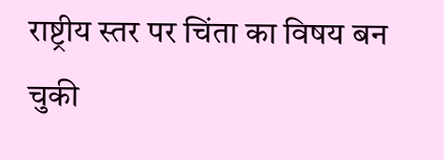राष्ट्रीय स्तर पर चिंता का विषय बन चुकी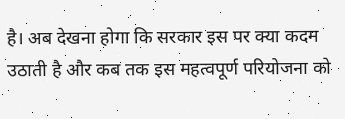है। अब देखना होगा कि सरकार इस पर क्या कदम उठाती है और कब तक इस महत्वपूर्ण परियोजना को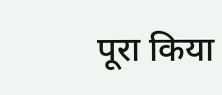पूरा किया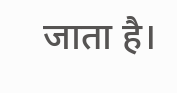जाता है।